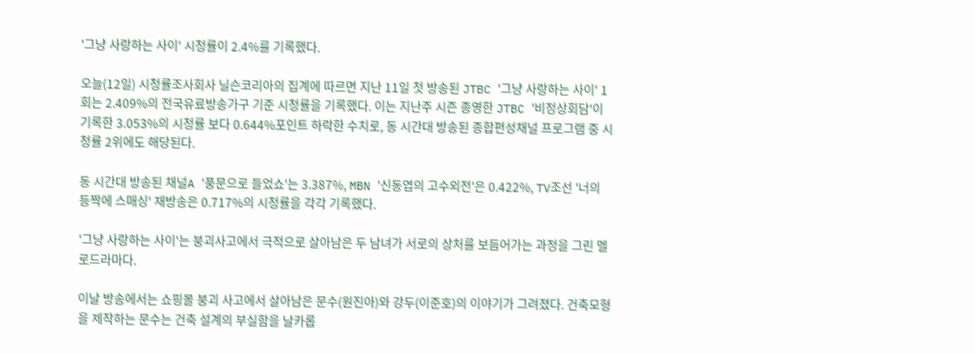'그냥 사랑하는 사이' 시청률이 2.4%를 기록했다.

오늘(12일) 시청률조사회사 닐슨코리아의 집계에 따르면 지난 11일 첫 방송된 JTBC '그냥 사랑하는 사이' 1회는 2.409%의 전국유료방송가구 기준 시청률을 기록했다. 이는 지난주 시즌 종영한 JTBC '비정상회담'이 기록한 3.053%의 시청률 보다 0.644%포인트 하락한 수치로, 동 시간대 방송된 종합편성채널 프로그램 중 시청률 2위에도 해당된다.

동 시간대 방송된 채널A '풍문으로 들었쇼'는 3.387%, MBN '신동엽의 고수외전'은 0.422%, TV조선 '너의 등짝에 스매싱' 재방송은 0.717%의 시청률을 각각 기록했다.

'그냥 사랑하는 사이'는 붕괴사고에서 극적으로 살아남은 두 남녀가 서로의 상처를 보듬어가는 과정을 그린 멜로드라마다.

이날 방송에서는 쇼핑몰 붕괴 사고에서 살아남은 문수(원진아)와 강두(이준호)의 이야기가 그려졌다. 건축모형을 제작하는 문수는 건축 설계의 부실함을 날카롭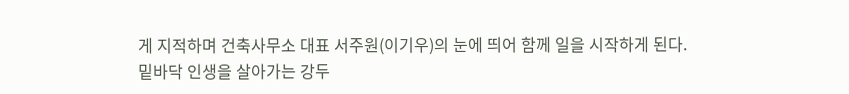게 지적하며 건축사무소 대표 서주원(이기우)의 눈에 띄어 함께 일을 시작하게 된다.
밑바닥 인생을 살아가는 강두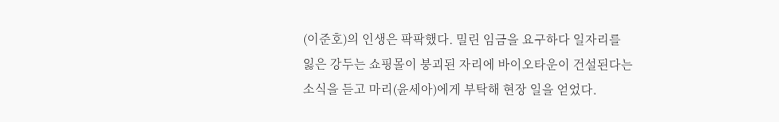(이준호)의 인생은 팍팍했다. 밀린 임금을 요구하다 일자리를 잃은 강두는 쇼핑몰이 붕괴된 자리에 바이오타운이 건설된다는 소식을 듣고 마리(윤세아)에게 부탁해 현장 일을 얻었다.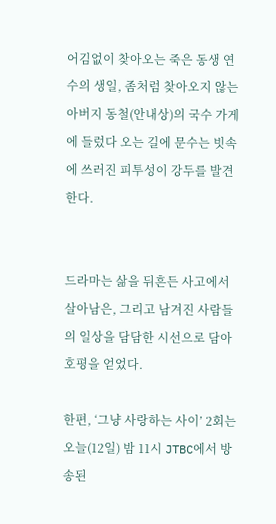어김없이 찾아오는 죽은 동생 연수의 생일, 좀처럼 찾아오지 않는 아버지 동철(안내상)의 국수 가게에 들렀다 오는 길에 문수는 빗속에 쓰러진 피투성이 강두를 발견한다.


드라마는 삶을 뒤흔든 사고에서 살아남은, 그리고 남겨진 사람들의 일상을 담담한 시선으로 담아 호평을 얻었다.

한편, ‘그냥 사랑하는 사이’ 2회는 오늘(12일) 밤 11시 JTBC에서 방송된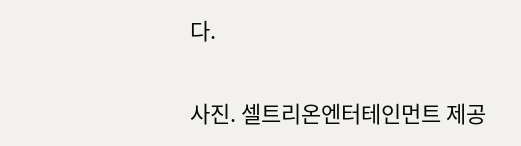다.

사진. 셀트리온엔터테인먼트 제공